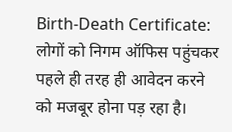Birth-Death Certificate: लोगों को निगम ऑफिस पहुंचकर पहले ही तरह ही आवेदन करने को मजबूर होना पड़ रहा है।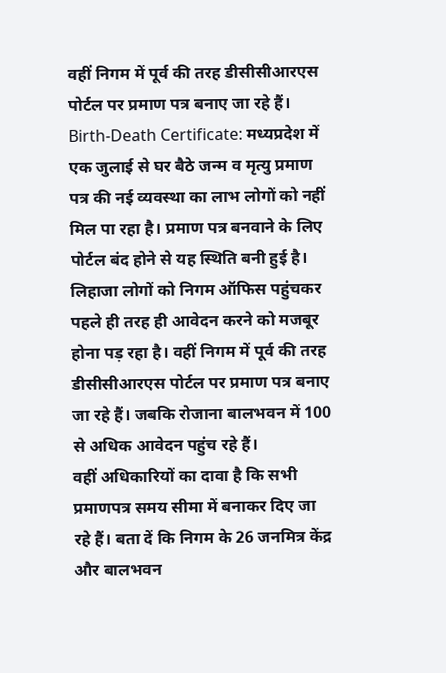वहीं निगम में पूर्व की तरह डीसीसीआरएस पोर्टल पर प्रमाण पत्र बनाए जा रहे हैं।
Birth-Death Certificate: मध्यप्रदेश में एक जुलाई से घर बैठे जन्म व मृत्यु प्रमाण पत्र की नई व्यवस्था का लाभ लोगों को नहीं मिल पा रहा है। प्रमाण पत्र बनवाने के लिए पोर्टल बंद होने से यह स्थिति बनी हुई है। लिहाजा लोगों को निगम ऑफिस पहुंचकर पहले ही तरह ही आवेदन करने को मजबूर होना पड़ रहा है। वहीं निगम में पूर्व की तरह डीसीसीआरएस पोर्टल पर प्रमाण पत्र बनाए जा रहे हैं। जबकि रोजाना बालभवन में 100 से अधिक आवेदन पहुंच रहे हैं।
वहीं अधिकारियों का दावा है कि सभी प्रमाणपत्र समय सीमा में बनाकर दिए जा रहे हैं। बता दें कि निगम के 26 जनमित्र केंद्र और बालभवन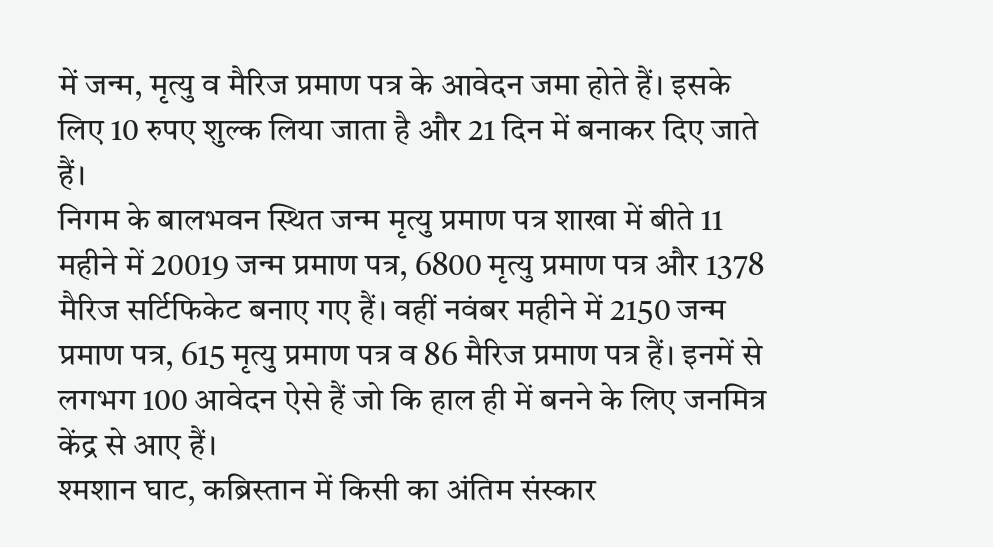में जन्म, मृत्यु व मैरिज प्रमाण पत्र के आवेदन जमा होते हैं। इसके लिए 10 रुपए शुल्क लिया जाता है और 21 दिन में बनाकर दिए जाते हैं।
निगम के बालभवन स्थित जन्म मृत्यु प्रमाण पत्र शाखा में बीते 11 महीने में 20019 जन्म प्रमाण पत्र, 6800 मृत्यु प्रमाण पत्र और 1378 मैरिज सर्टिफिकेट बनाए गए हैं। वहीं नवंबर महीने में 2150 जन्म प्रमाण पत्र, 615 मृत्यु प्रमाण पत्र व 86 मैरिज प्रमाण पत्र हैं। इनमें से लगभग 100 आवेदन ऐसे हैं जो कि हाल ही में बनने के लिए जनमित्र केंद्र से आए हैं।
श्मशान घाट, कब्रिस्तान में किसी का अंतिम संस्कार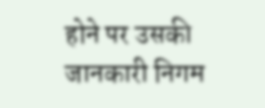होने पर उसकी जानकारी निगम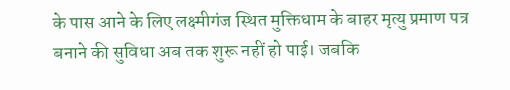के पास आने के लिए लक्ष्मीगंज स्थित मुक्तिधाम के बाहर मृत्यु प्रमाण पत्र बनाने की सुविधा अब तक शुरू नहीं हो पाई। जबकि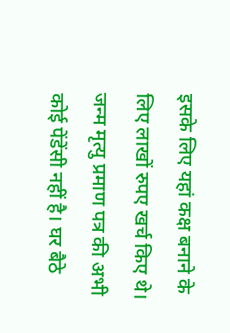इसके लिए यहां कक्ष बनाने के लिए लाखों रुपए खर्च किए थे।
जन्म मृत्यु प्रमाण पत्र की अभी कोई पेंडेंसी नहीं है। घर बैठे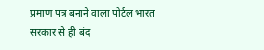प्रमाण पत्र बनाने वाला पोर्टल भारत सरकार से ही बंद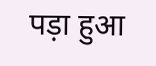पड़ा हुआ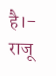है।- राजू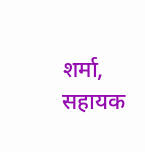शर्मा, सहायक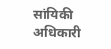सांयिकी अधिकारी